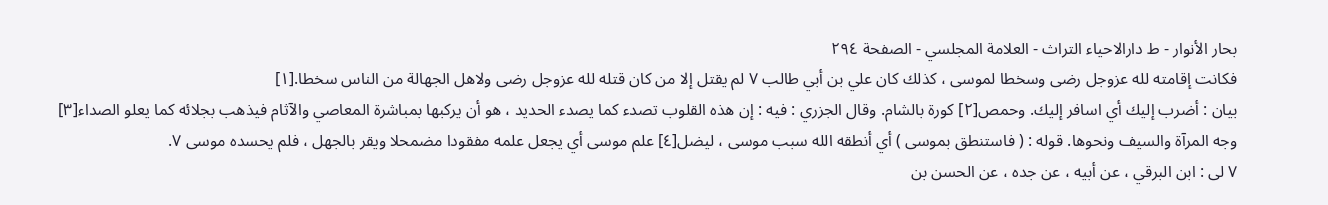بحار الأنوار - ط دارالاحیاء التراث - العلامة المجلسي - الصفحة ٢٩٤
فكانت إقامته لله عزوجل رضى وسخطا لموسى ، كذلك كان علي بن أبي طالب ٧ لم يقتل إلا من كان قتله لله عزوجل رضى ولاهل الجهالة من الناس سخطا.[١]
بيان : أضرب إليك أي اسافر إليك. وحمص[٢] كورة بالشام. وقال الجزري : فيه : إن هذه القلوب تصدء كما يصدء الحديد ، هو أن يركبها بمباشرة المعاصي والآثام فيذهب بجلائه كما يعلو الصداء[٣] وجه المرآة والسيف ونحوها. قوله : ( فاستنطق بموسى ) أي أنطقه الله سبب موسى ، ليضل[٤] علم موسى أي يجعل علمه مفقودا مضمحلا ويقر بالجهل ، فلم يحسده موسى ٧.
٧ لى : ابن البرقي ، عن أبيه ، عن جده ، عن الحسن بن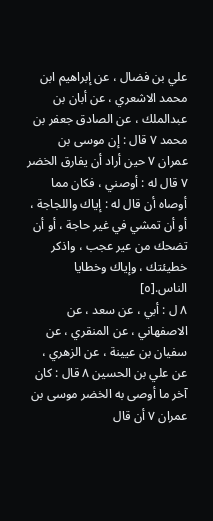علي بن فضال ، عن إبراهيم ابن محمد الاشعري ، عن أبان بن عبدالملك ، عن الصادق جعفر بن محمد ٧ قال : إن موسى بن عمران ٧ حين أراد أن يفارق الخضر ٧ قال له : أوصني ، فكان مما أوصاه أن قال له : إياك واللجاجة ، أو أن تمشي في غير حاجة ، أو أن تضحك من عير عجب ، واذكر خطيئتك ، وإياك وخطايا الناس.[٥]
٨ ل : أبي ، عن سعد ، عن الاصفهاني ، عن المنقري ، عن سفيان بن عيينة ، عن الزهري ، عن علي بن الحسين ٨ قال : كان آخر ما أوصى به الخضر موسى بن عمران ٧ أن قال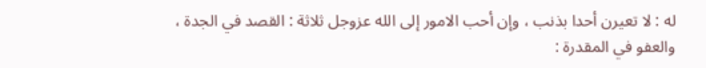له : لا تعيرن أحدا بذنب ، وإن أحب الامور إلى الله عزوجل ثلاثة : القصد في الجدة ، والعفو في المقدرة :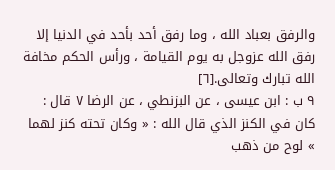والرفق بعباد الله ، وما رفق أحد بأحد في الدنيا إلا رفق الله عزوجل به يوم القيامة ، ورأس الحكم مخافة الله تبارك وتعالى.[٦]
٩ ب : ابن عيسى ، عن البزنطي ، عن الرضا ٧ قال : كان في الكنز الذي قال الله : « وكان تحته كنز لهما » لوح من ذهب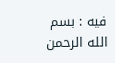فيه : بسم الله الرحمن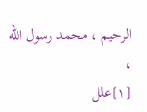الرحيم ، محمد رسول الله ،
[١]علل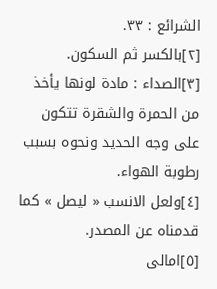الشرائع : ٣٣.
[٢]بالكسر ثم السكون.
[٣]الصداء : مادة لونها يأخذ من الحمرة والشقرة تتكون على وجه الحديد ونحوه بسبب رطوبة الهواء.
[٤]ولعل الانسب « ليصل » كما قدمناه عن المصدر.
[٥]امالى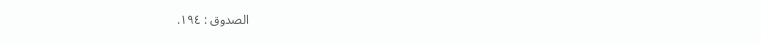الصدوق : ١٩٤.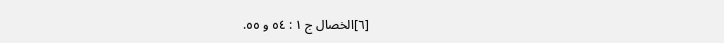[٦]الخصال ج ١ : ٥٤ و ٥٥.